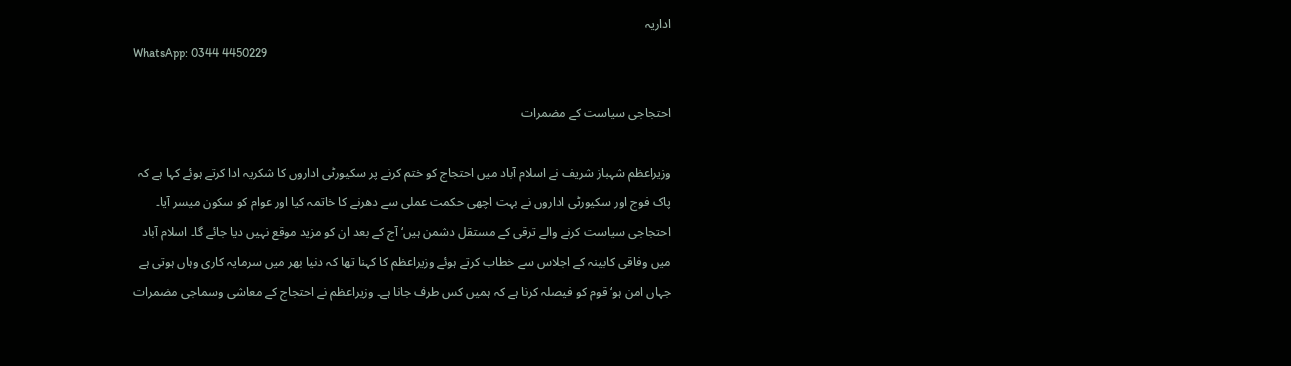اداریہ
WhatsApp: 0344 4450229

احتجاجی سیاست کے مضمرات

وزیراعظم شہباز شریف نے اسلام آباد میں احتجاج کو ختم کرنے پر سکیورٹی اداروں کا شکریہ ادا کرتے ہوئے کہا ہے کہ پاک فوج اور سکیورٹی اداروں نے بہت اچھی حکمت عملی سے دھرنے کا خاتمہ کیا اور عوام کو سکون میسر آیا۔ احتجاجی سیاست کرنے والے ترقی کے مستقل دشمن ہیں‘ آج کے بعد ان کو مزید موقع نہیں دیا جائے گا۔ اسلام آباد میں وفاقی کابینہ کے اجلاس سے خطاب کرتے ہوئے وزیراعظم کا کہنا تھا کہ دنیا بھر میں سرمایہ کاری وہاں ہوتی ہے جہاں امن ہو‘ قوم کو فیصلہ کرنا ہے کہ ہمیں کس طرف جانا ہے۔ وزیراعظم نے احتجاج کے معاشی وسماجی مضمرات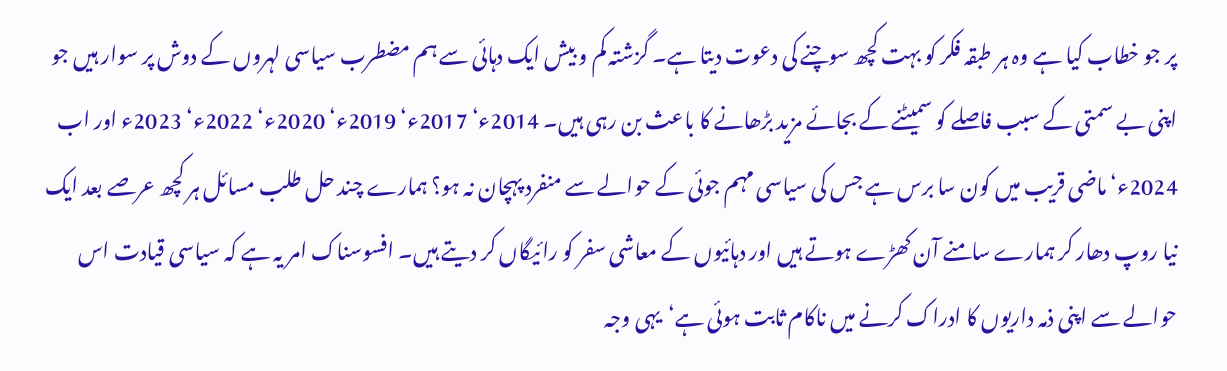پر جو خطاب کیا ہے وہ ہر طبقہ فکر کو بہت کچھ سوچنے کی دعوت دیتا ہے۔ گزشتہ کم و بیش ایک دہائی سے ہم مضطرب سیاسی لہروں کے دوش پر سوار ہیں جو اپنی بے سمتی کے سبب فاصلے کو سمیٹنے کے بجائے مزید بڑھانے کا باعث بن رہی ہیں۔ 2014ء‘ 2017ء‘ 2019ء‘ 2020ء‘ 2022ء‘ 2023ء اور اب 2024ء‘ ماضی قریب میں کون سا برس ہے جس کی سیاسی مہم جوئی کے حوالے سے منفرد پہچان نہ ہو؟ ہمارے چند حل طلب مسائل ہر کچھ عرصے بعد ایک نیا روپ دھار کر ہمارے سامنے آن کھڑے ہوتے ہیں اور دہائیوں کے معاشی سفر کو رائیگاں کر دیتے ہیں۔ افسوسناک امر یہ ہے کہ سیاسی قیادت اس حوالے سے اپنی ذمہ داریوں کا ادراک کرنے میں ناکام ثابت ہوئی ہے‘یہی وجہ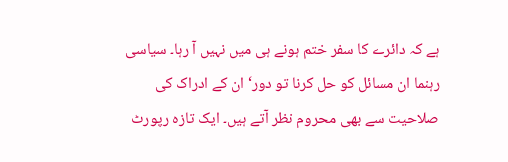ہے کہ دائرے کا سفر ختم ہونے ہی میں نہیں آ رہا۔ سیاسی رہنما ان مسائل کو حل کرنا تو دور‘ ان کے ادراک کی صلاحیت سے بھی محروم نظر آتے ہیں۔ ایک تازہ رپورٹ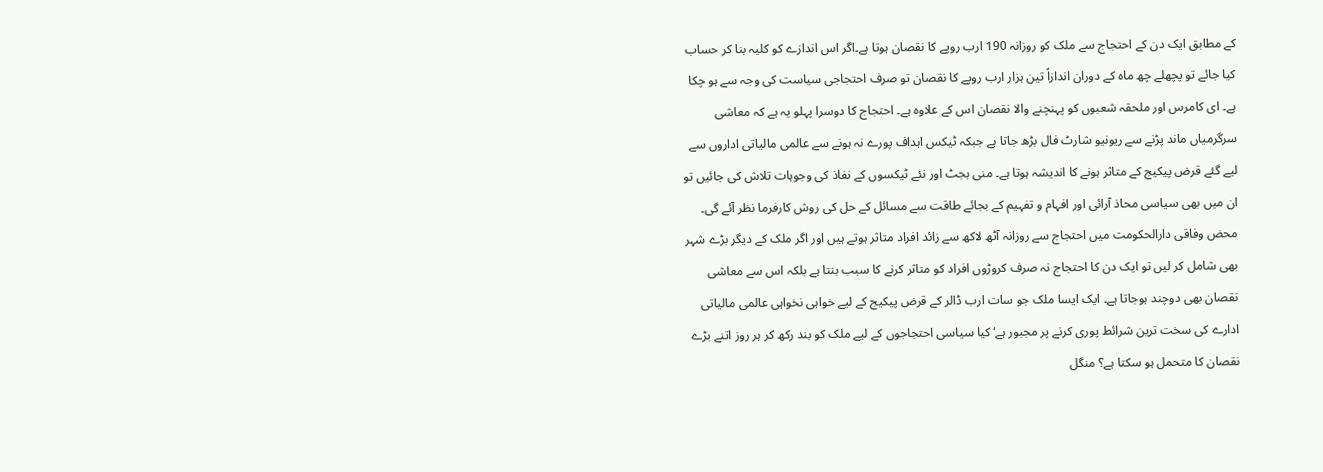کے مطابق ایک دن کے احتجاج سے ملک کو روزانہ 190 ارب روپے کا نقصان ہوتا ہے۔اگر اس اندازے کو کلیہ بنا کر حساب کیا جائے تو پچھلے چھ ماہ کے دوران اندازاً تین ہزار ارب روپے کا نقصان تو صرف احتجاجی سیاست کی وجہ سے ہو چکا ہے۔ ای کامرس اور ملحقہ شعبوں کو پہنچنے والا نقصان اس کے علاوہ ہے۔ احتجاج کا دوسرا پہلو یہ ہے کہ معاشی سرگرمیاں ماند پڑنے سے ریونیو شارٹ فال بڑھ جاتا ہے جبکہ ٹیکس اہداف پورے نہ ہونے سے عالمی مالیاتی اداروں سے لیے گئے قرض پیکیج کے متاثر ہونے کا اندیشہ ہوتا ہے۔ منی بجٹ اور نئے ٹیکسوں کے نفاذ کی وجوہات تلاش کی جائیں تو ان میں بھی سیاسی محاذ آرائی اور افہام و تفہیم کے بجائے طاقت سے مسائل کے حل کی روش کارفرما نظر آئے گی۔ محض وفاقی دارالحکومت میں احتجاج سے روزانہ آٹھ لاکھ سے زائد افراد متاثر ہوتے ہیں اور اگر ملک کے دیگر بڑے شہر بھی شامل کر لیں تو ایک دن کا احتجاج نہ صرف کروڑوں افراد کو متاثر کرنے کا سبب بنتا ہے بلکہ اس سے معاشی نقصان بھی دوچند ہوجاتا ہے۔ ایک ایسا ملک جو سات ارب ڈالر کے قرض پیکیج کے لیے خواہی نخواہی عالمی مالیاتی ادارے کی سخت ترین شرائط پوری کرنے پر مجبور ہے‘ کیا سیاسی احتجاجوں کے لیے ملک کو بند رکھ کر ہر روز اتنے بڑے نقصان کا متحمل ہو سکتا ہے؟ منگل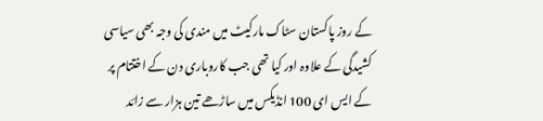کے روز پاکستان سٹاک مارکیٹ میں مندی کی وجہ بھی سیاسی کشیدگی کے علاوہ اور کیا تھی جب کاروباری دن کے اختتام پر کے ایس ای 100 انڈیکس میں ساڑھے تین ہزار سے زائد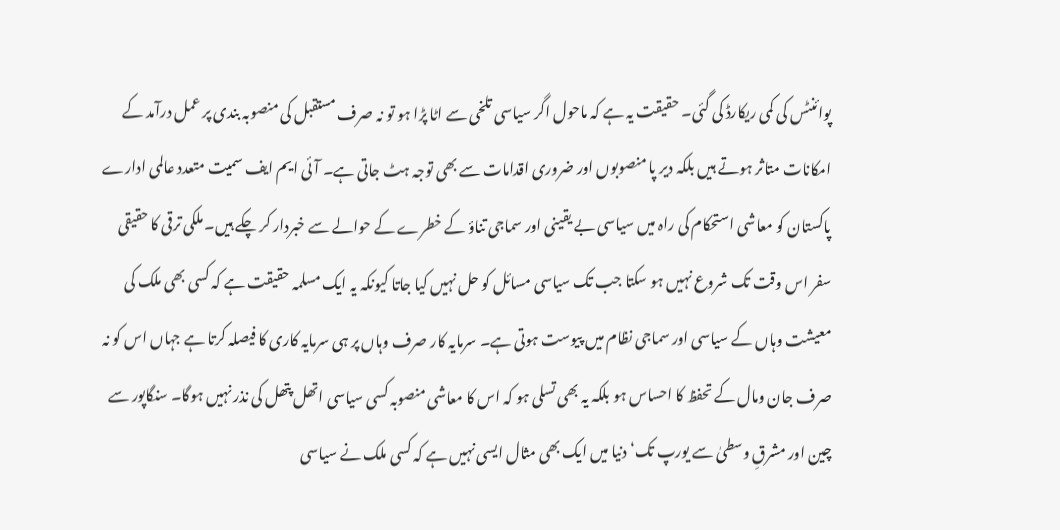پوائنٹس کی کمی ریکارڈ کی گئی۔ حقیقت یہ ہے کہ ماحول اگر سیاسی تلخی سے اٹا پڑا ہو تو نہ صرف مستقبل کی منصوبہ بندی پر عمل درآمد کے امکانات متاثر ہوتے ہیں بلکہ دیر پا منصوبوں اور ضروری اقدامات سے بھی توجہ ہٹ جاتی ہے۔ آئی ایم ایف سمیت متعدد عالمی ادارے پاکستان کو معاشی استحکام کی راہ میں سیاسی بے یقینی اور سماجی تناؤ کے خطرے کے حوالے سے خبردار کر چکے ہیں۔ ملکی ترقی کا حقیقی سفر اس وقت تک شروع نہیں ہو سکتا جب تک سیاسی مسائل کو حل نہیں کیا جاتا کیونکہ یہ ایک مسلمہ حقیقت ہے کہ کسی بھی ملک کی معیشت وہاں کے سیاسی اور سماجی نظام میں پیوست ہوتی ہے۔ سرمایہ کار صرف وہاں پر ہی سرمایہ کاری کا فیصلہ کرتا ہے جہاں اس کو نہ صرف جان ومال کے تحفظ کا احساس ہو بلکہ یہ بھی تسلی ہو کہ اس کا معاشی منصوبہ کسی سیاسی اتھل پتھل کی نذر نہیں ہوگا۔ سنگاپور سے چین اور مشرقِ وسطیٰ سے یورپ تک‘ دنیا میں ایک بھی مثال ایسی نہیں ہے کہ کسی ملک نے سیاسی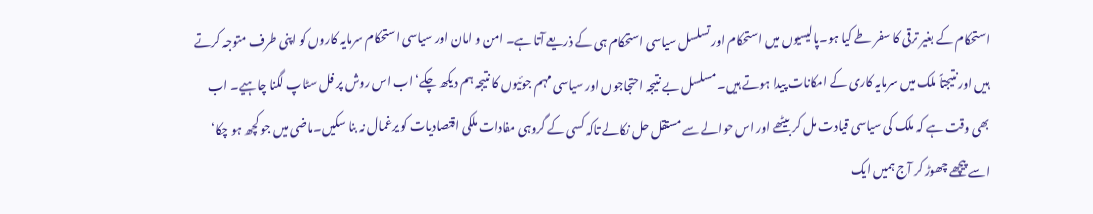استحکام کے بغیر ترقی کا سفر طے کیا ہو۔پالیسیوں میں استحکام اور تسلسل سیاسی استحکام ہی کے ذریعے آتا ہے۔ امن و امان اور سیاسی استحکام سرمایہ کاروں کو اپنی طرف متوجہ کرتے ہیں اور نتیجتاً ملک میں سرمایہ کاری کے امکانات پیدا ہوتے ہیں۔ مسلسل بے نتیجہ احتجاجوں اور سیاسی مہم جوئیوں کا نتیجہ ہم دیکھ چکے‘ اب اس روش پر فل سٹاپ لگنا چاہیے۔ اب بھی وقت ہے کہ ملک کی سیاسی قیادت مل کر بیٹھے اور اس حوالے سے مستقل حل نکالے تاکہ کسی کے گروہی مفادات ملکی اقتصادیات کو یرغمال نہ بنا سکیں۔ماضی میں جو کچھ ہو چکا‘ اسے پیچھے چھوڑ کر آج ہمیں ایک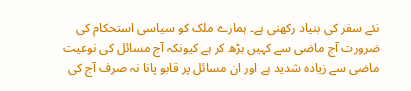نئے سفر کی بنیاد رکھنی ہے۔ ہمارے ملک کو سیاسی استحکام کی ضرورت آج ماضی سے کہیں بڑھ کر ہے کیونکہ آج مسائل کی نوعیت ماضی سے زیادہ شدید ہے اور ان مسائل پر قابو پانا نہ صرف آج کی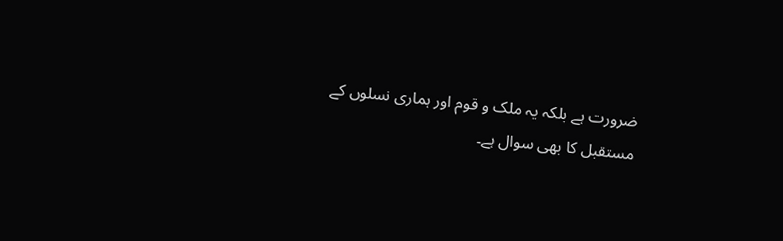ضرورت ہے بلکہ یہ ملک و قوم اور ہماری نسلوں کے مستقبل کا بھی سوال ہے۔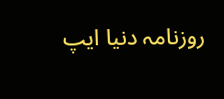روزنامہ دنیا ایپ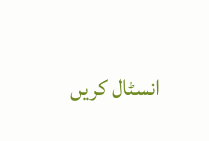انسٹال کریں